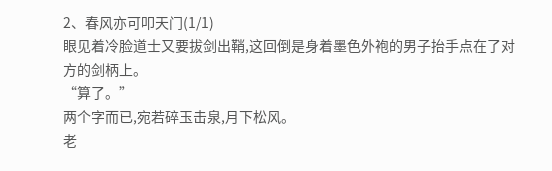2、春风亦可叩天门(1/1)
眼见着冷脸道士又要拔剑出鞘,这回倒是身着墨色外袍的男子抬手点在了对方的剑柄上。
“算了。”
两个字而已,宛若碎玉击泉,月下松风。
老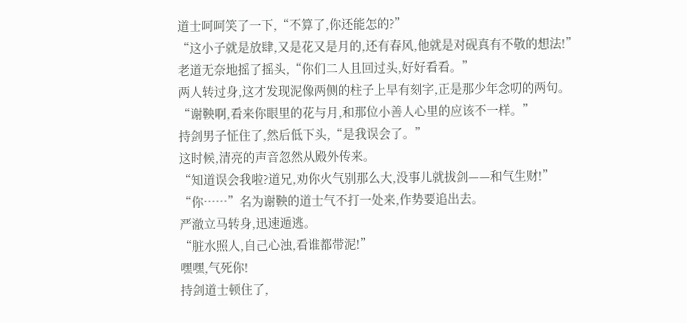道士呵呵笑了一下,“不算了,你还能怎的?”
“这小子就是放肆,又是花又是月的,还有春风,他就是对砚真有不敬的想法!”
老道无奈地摇了摇头,“你们二人且回过头,好好看看。”
两人转过身,这才发现泥像两侧的柱子上早有刻字,正是那少年念叨的两句。
“谢鞅啊,看来你眼里的花与月,和那位小善人心里的应该不一样。”
持剑男子怔住了,然后低下头,“是我误会了。”
这时候,清亮的声音忽然从殿外传来。
“知道误会我啦?道兄,劝你火气别那么大,没事儿就拔剑——和气生财!”
“你……”名为谢鞅的道士气不打一处来,作势要追出去。
严澈立马转身,迅速遁逃。
“脏水照人,自己心浊,看谁都带泥!”
嘿嘿,气死你!
持剑道士顿住了,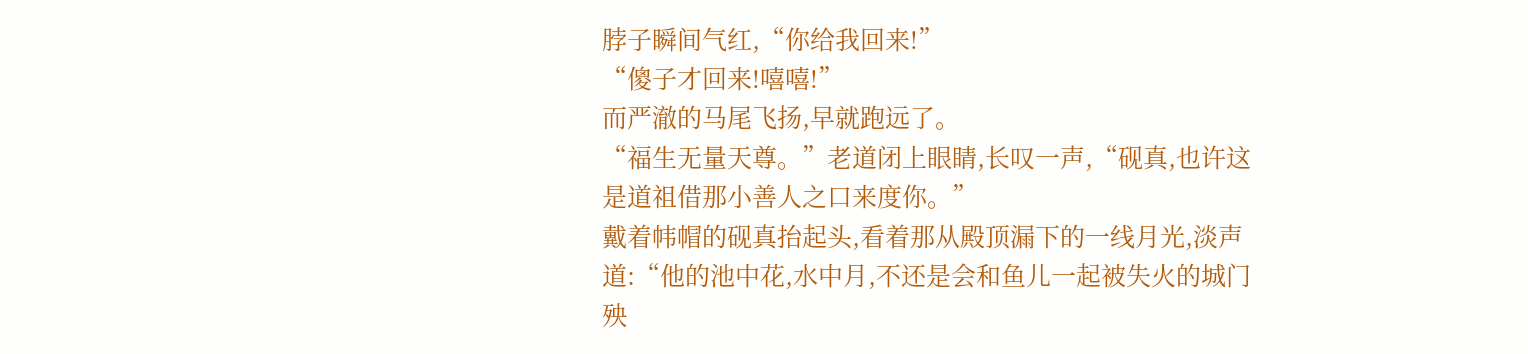脖子瞬间气红,“你给我回来!”
“傻子才回来!嘻嘻!”
而严澈的马尾飞扬,早就跑远了。
“福生无量天尊。”老道闭上眼睛,长叹一声,“砚真,也许这是道祖借那小善人之口来度你。”
戴着帏帽的砚真抬起头,看着那从殿顶漏下的一线月光,淡声道:“他的池中花,水中月,不还是会和鱼儿一起被失火的城门殃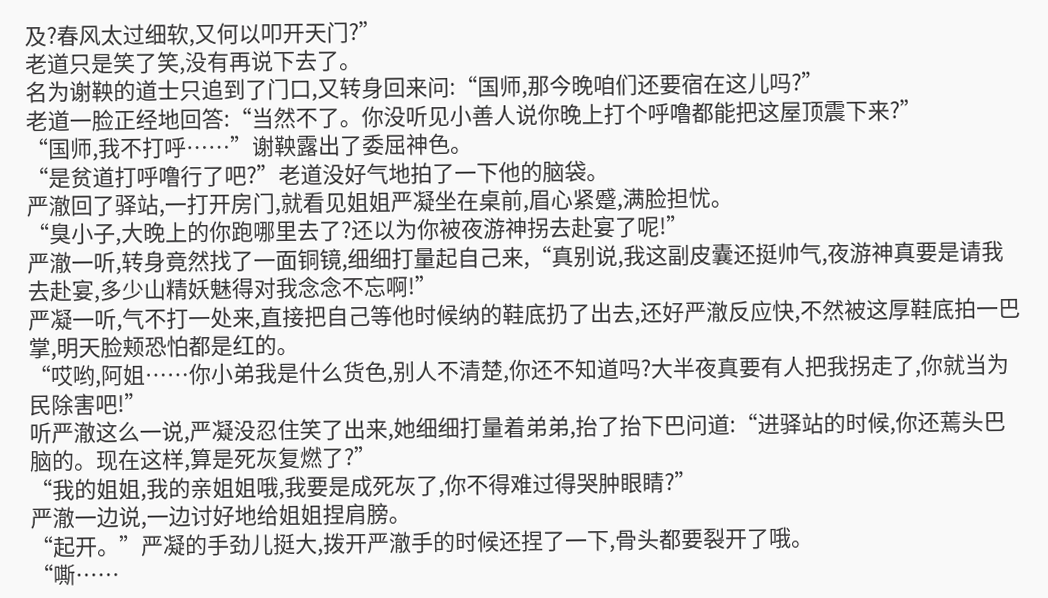及?春风太过细软,又何以叩开天门?”
老道只是笑了笑,没有再说下去了。
名为谢鞅的道士只追到了门口,又转身回来问:“国师,那今晚咱们还要宿在这儿吗?”
老道一脸正经地回答:“当然不了。你没听见小善人说你晚上打个呼噜都能把这屋顶震下来?”
“国师,我不打呼……”谢鞅露出了委屈神色。
“是贫道打呼噜行了吧?”老道没好气地拍了一下他的脑袋。
严澈回了驿站,一打开房门,就看见姐姐严凝坐在桌前,眉心紧蹙,满脸担忧。
“臭小子,大晚上的你跑哪里去了?还以为你被夜游神拐去赴宴了呢!”
严澈一听,转身竟然找了一面铜镜,细细打量起自己来,“真别说,我这副皮囊还挺帅气,夜游神真要是请我去赴宴,多少山精妖魅得对我念念不忘啊!”
严凝一听,气不打一处来,直接把自己等他时候纳的鞋底扔了出去,还好严澈反应快,不然被这厚鞋底拍一巴掌,明天脸颊恐怕都是红的。
“哎哟,阿姐……你小弟我是什么货色,别人不清楚,你还不知道吗?大半夜真要有人把我拐走了,你就当为民除害吧!”
听严澈这么一说,严凝没忍住笑了出来,她细细打量着弟弟,抬了抬下巴问道:“进驿站的时候,你还蔫头巴脑的。现在这样,算是死灰复燃了?”
“我的姐姐,我的亲姐姐哦,我要是成死灰了,你不得难过得哭肿眼睛?”
严澈一边说,一边讨好地给姐姐捏肩膀。
“起开。”严凝的手劲儿挺大,拨开严澈手的时候还捏了一下,骨头都要裂开了哦。
“嘶……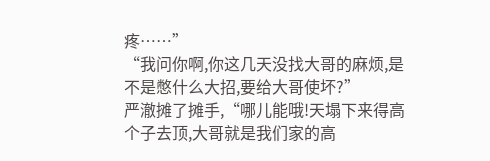疼……”
“我问你啊,你这几天没找大哥的麻烦,是不是憋什么大招,要给大哥使坏?”
严澈摊了摊手,“哪儿能哦!天塌下来得高个子去顶,大哥就是我们家的高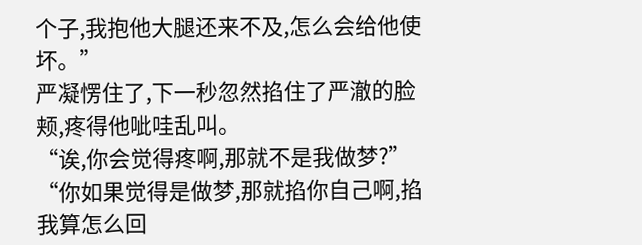个子,我抱他大腿还来不及,怎么会给他使坏。”
严凝愣住了,下一秒忽然掐住了严澈的脸颊,疼得他呲哇乱叫。
“诶,你会觉得疼啊,那就不是我做梦?”
“你如果觉得是做梦,那就掐你自己啊,掐我算怎么回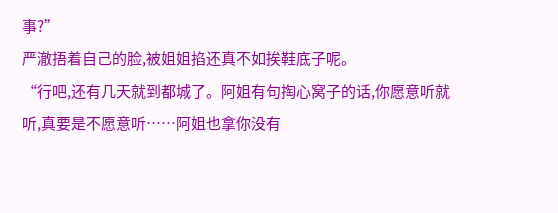事?”
严澈捂着自己的脸,被姐姐掐还真不如挨鞋底子呢。
“行吧,还有几天就到都城了。阿姐有句掏心窝子的话,你愿意听就听,真要是不愿意听……阿姐也拿你没有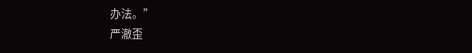办法。”
严澈歪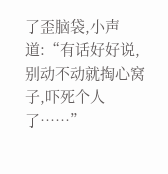了歪脑袋,小声道:“有话好好说,别动不动就掏心窝子,吓死个人了……”